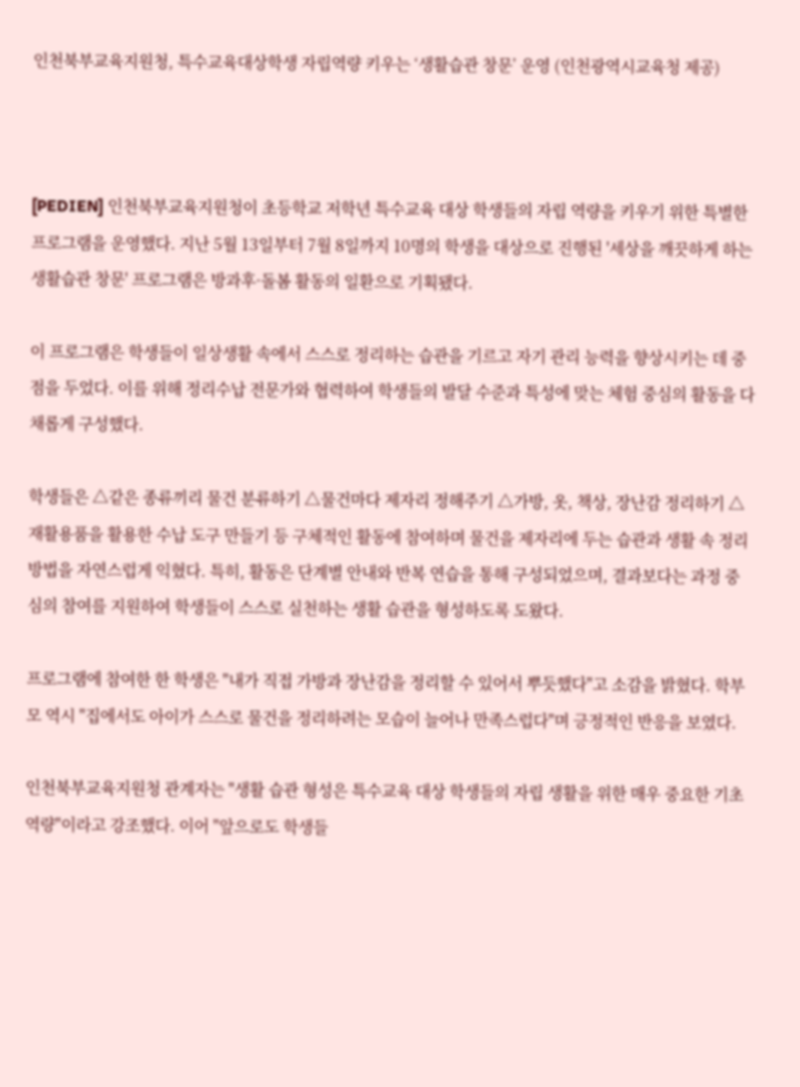인천북부교육지원청, 특수교육대상학생 자립역량 키우는 ‘생활습관 창문’ 운영 (인천광역시교육청 제공)



[PEDIEN] 인천북부교육지원청이 초등학교 저학년 특수교육 대상 학생들의 자립 역량을 키우기 위한 특별한 프로그램을 운영했다. 지난 5월 13일부터 7월 8일까지 10명의 학생을 대상으로 진행된 '세상을 깨끗하게 하는 생활습관 창문' 프로그램은 방과후·돌봄 활동의 일환으로 기획됐다.

이 프로그램은 학생들이 일상생활 속에서 스스로 정리하는 습관을 기르고 자기 관리 능력을 향상시키는 데 중점을 두었다. 이를 위해 정리수납 전문가와 협력하여 학생들의 발달 수준과 특성에 맞는 체험 중심의 활동을 다채롭게 구성했다.

학생들은 △같은 종류끼리 물건 분류하기 △물건마다 제자리 정해주기 △가방, 옷, 책상, 장난감 정리하기 △재활용품을 활용한 수납 도구 만들기 등 구체적인 활동에 참여하며 물건을 제자리에 두는 습관과 생활 속 정리 방법을 자연스럽게 익혔다. 특히, 활동은 단계별 안내와 반복 연습을 통해 구성되었으며, 결과보다는 과정 중심의 참여를 지원하여 학생들이 스스로 실천하는 생활 습관을 형성하도록 도왔다.

프로그램에 참여한 한 학생은 "내가 직접 가방과 장난감을 정리할 수 있어서 뿌듯했다"고 소감을 밝혔다. 학부모 역시 "집에서도 아이가 스스로 물건을 정리하려는 모습이 늘어나 만족스럽다"며 긍정적인 반응을 보였다.

인천북부교육지원청 관계자는 "생활 습관 형성은 특수교육 대상 학생들의 자립 생활을 위한 매우 중요한 기초 역량"이라고 강조했다. 이어 "앞으로도 학생들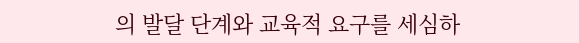의 발달 단계와 교육적 요구를 세심하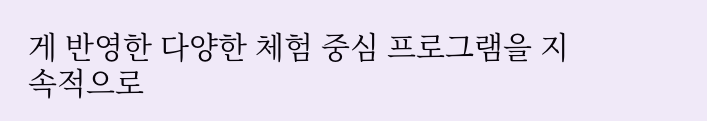게 반영한 다양한 체험 중심 프로그램을 지속적으로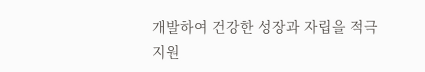개발하여 건강한 성장과 자립을 적극 지원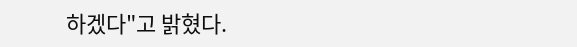하겠다"고 밝혔다.